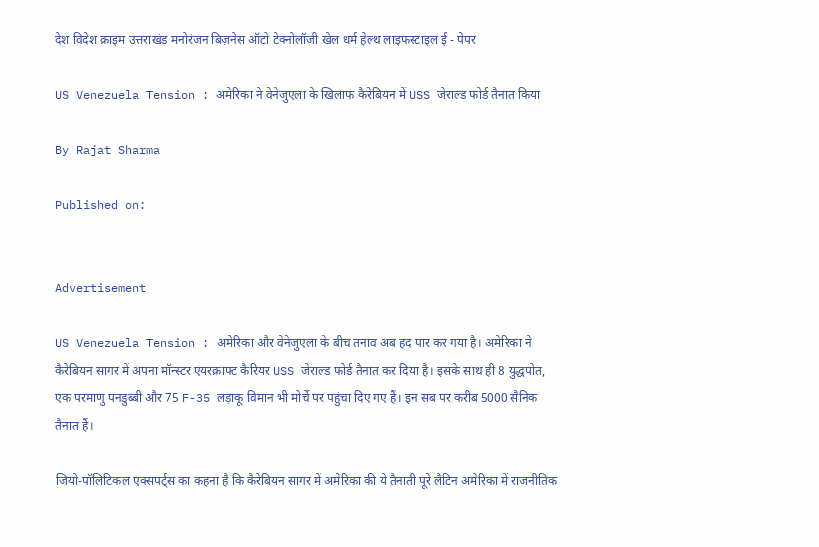देश विदेश क्राइम उत्तराखंड मनोरंजन बिज़नेस ऑटो टेक्नोलॉजी खेल धर्म हेल्थ लाइफस्टाइल ई - पेपर

US Venezuela Tension : अमेरिका ने वेनेजुएला के खिलाफ कैरेबियन में USS जेराल्ड फोर्ड तैनात किया

By Rajat Sharma

Published on:


Advertisement

US Venezuela Tension : अमेरिका और वेनेजुएला के बीच तनाव अब हद पार कर गया है। अमेरिका ने कैरेबियन सागर में अपना मॉन्स्टर एयरक्राफ्ट कैरियर USS जेराल्ड फोर्ड तैनात कर दिया है। इसके साथ ही 8 युद्धपोत, एक परमाणु पनडुब्बी और 75 F-35 लड़ाकू विमान भी मोर्चे पर पहुंचा दिए गए हैं। इन सब पर करीब 5000 सैनिक तैनात हैं।

जियो-पॉलिटिकल एक्सपर्ट्स का कहना है कि कैरेबियन सागर में अमेरिका की ये तैनाती पूरे लैटिन अमेरिका में राजनीतिक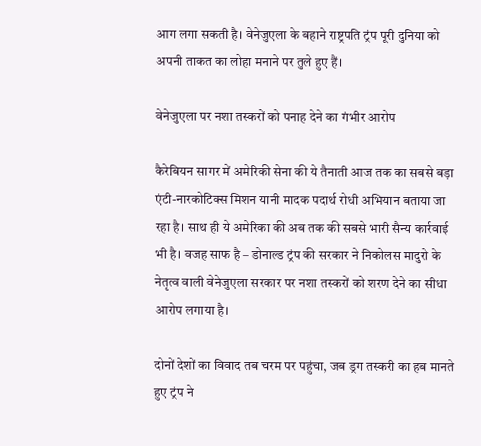आग लगा सकती है। वेनेजुएला के बहाने राष्ट्रपति ट्रंप पूरी दुनिया को अपनी ताकत का लोहा मनाने पर तुले हुए हैं।

वेनेजुएला पर नशा तस्करों को पनाह देने का गंभीर आरोप

कैरेबियन सागर में अमेरिकी सेना की ये तैनाती आज तक का सबसे बड़ा एंटी-नारकोटिक्स मिशन यानी मादक पदार्थ रोधी अभियान बताया जा रहा है। साथ ही ये अमेरिका की अब तक की सबसे भारी सैन्य कार्रवाई भी है। वजह साफ है – डोनाल्ड ट्रंप की सरकार ने निकोलस मादुरो के नेतृत्व वाली वेनेजुएला सरकार पर नशा तस्करों को शरण देने का सीधा आरोप लगाया है।

दोनों देशों का विवाद तब चरम पर पहुंचा, जब ड्रग तस्करी का हब मानते हुए ट्रंप ने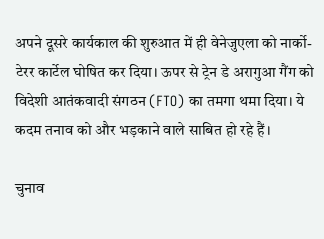अपने दूसरे कार्यकाल की शुरुआत में ही वेनेजुएला को नार्को-टेरर कार्टेल घोषित कर दिया। ऊपर से ट्रेन डे अरागुआ गैंग को विदेशी आतंकवादी संगठन (FTO) का तमगा थमा दिया। ये कदम तनाव को और भड़काने वाले साबित हो रहे हैं।

चुनाव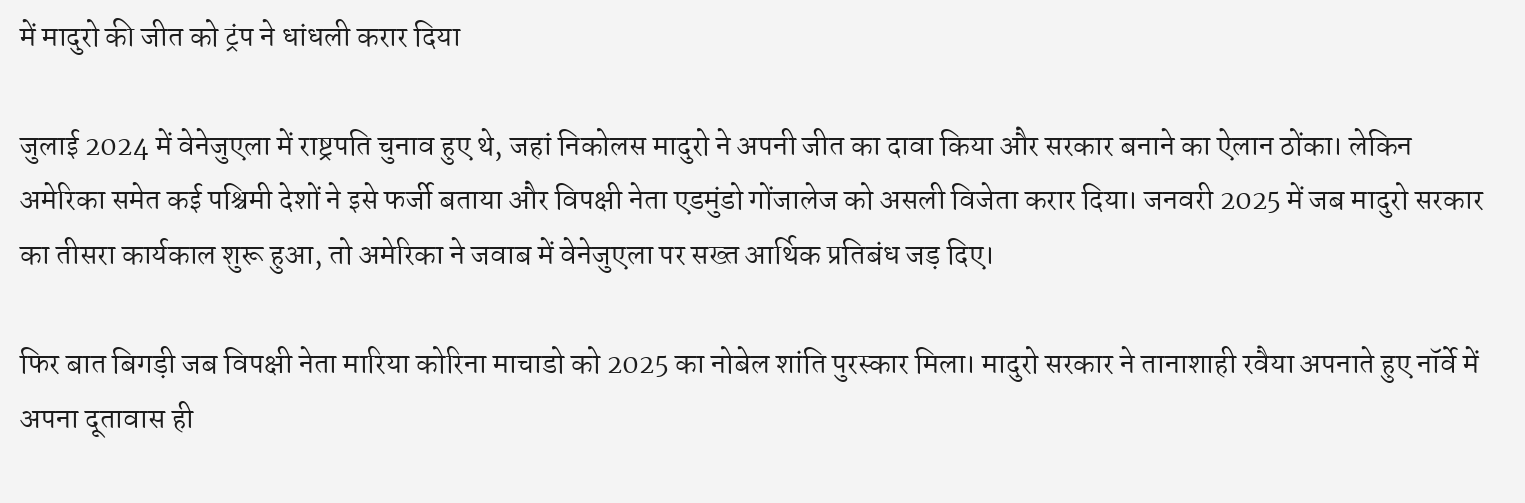में मादुरो की जीत को ट्रंप ने धांधली करार दिया

जुलाई 2024 में वेनेजुएला में राष्ट्रपति चुनाव हुए थे, जहां निकोलस मादुरो ने अपनी जीत का दावा किया और सरकार बनाने का ऐलान ठोंका। लेकिन अमेरिका समेत कई पश्चिमी देशों ने इसे फर्जी बताया और विपक्षी नेता एडमुंडो गोंजालेज को असली विजेता करार दिया। जनवरी 2025 में जब मादुरो सरकार का तीसरा कार्यकाल शुरू हुआ, तो अमेरिका ने जवाब में वेनेजुएला पर सख्त आर्थिक प्रतिबंध जड़ दिए।

फिर बात बिगड़ी जब विपक्षी नेता मारिया कोरिना माचाडो को 2025 का नोबेल शांति पुरस्कार मिला। मादुरो सरकार ने तानाशाही रवैया अपनाते हुए नॉर्वे में अपना दूतावास ही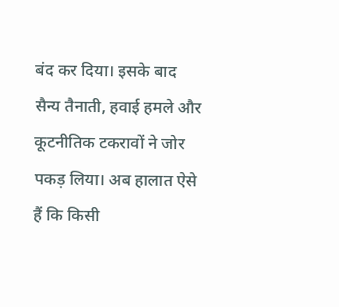बंद कर दिया। इसके बाद सैन्य तैनाती, हवाई हमले और कूटनीतिक टकरावों ने जोर पकड़ लिया। अब हालात ऐसे हैं कि किसी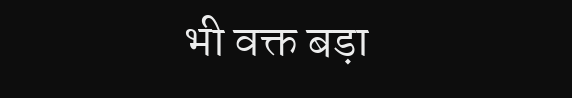भी वक्त बड़ा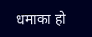धमाका हो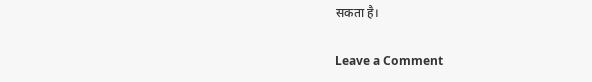सकता है।

Leave a Comment